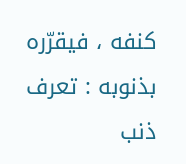كنفه ، فيقرّره بذنوبه : تعرف ذنب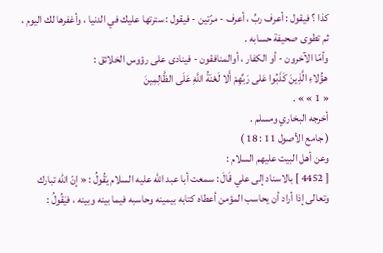كذا ؟ فيقول : أعرف ربِّ ، أعرف - مرّتين - فيقول : سترتها عليك في الدنيا ، وأغفرها لك اليوم ، ثم تطوى صحيفة حسابه .
وأمّا الآخرون - أو الكفار ، أوالمنافقون - فينادى على رؤوس الخلائق :
هؤُلاءِ الَّذِينَ كَذَبُوا عَلى رَبِّهِمْ أَلا لَعْنَةُ اللَّهِ عَلَى الظَّالِمِينَ
« 1 » » .
أخرجه البخاري ومسلم .
( جامع الأصول 11 : 18 )
وعن أهل البيت عليهم السلام :
[ 4452 ] بالاسناد إلى علي قَالَ : سمعت أبا عبد الله عليه السلام يَقُولُ : « إنّ الله تبارك وتعالى إذا أراد أن يحاسب المؤمن أعطاه كتابه بيمينه وحاسبه فيما بينه وبينه ، فيَقُولُ :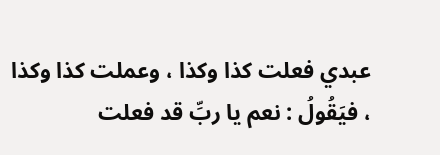عبدي فعلت كذا وكذا ، وعملت كذا وكذا ، فيَقُولُ : نعم يا ربِّ قد فعلت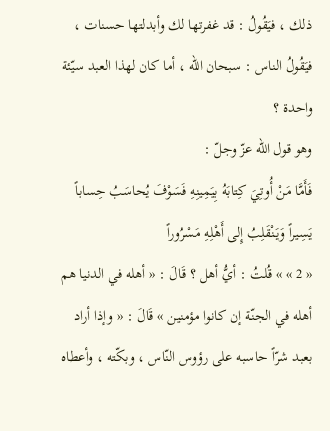ذلك ، فيَقُولُ : قد غفرتها لك وأبدلتها حسنات ، فيَقُولُ الناس : سبحان الله ، أما كان لهذا العبد سيّئة واحدة ؟
وهو قول الله عزّ وجلّ :
فَأَمَّا مَنْ أُوتِيَ كِتابَهُ بِيَمِينِهِ فَسَوْفَ يُحاسَبُ حِساباً يَسِيراً وَيَنْقَلِبُ إِلى أَهْلِهِ مَسْرُوراً
« 2 » » قُلتُ : أيُّ أهل ؟ قَالَ : « أهله في الدنيا هم أهله في الجنّة إن كانوا مؤمنين » قَالَ : « وإذا أراد بعبد شرّاً حاسبه على رؤوس النّاس ، وبكّته ، وأعطاه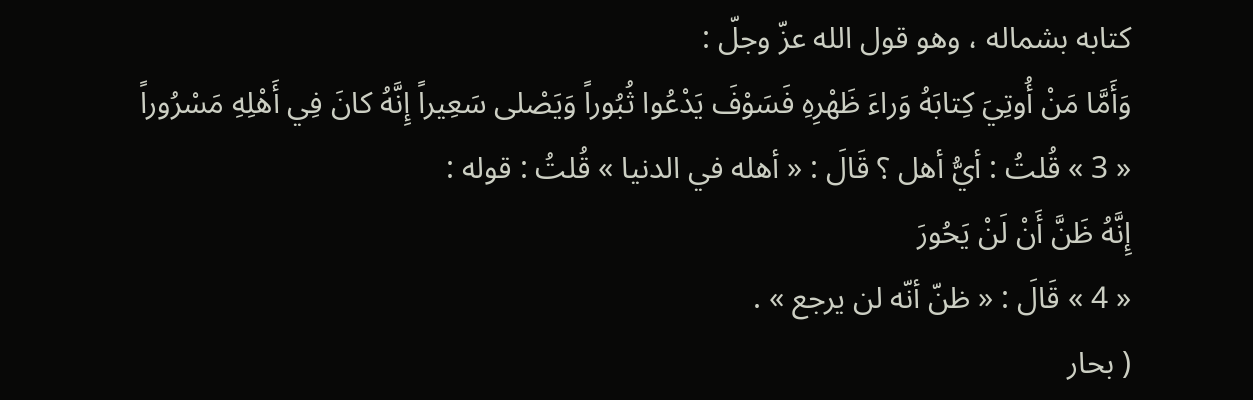كتابه بشماله ، وهو قول الله عزّ وجلّ :
وَأَمَّا مَنْ أُوتِيَ كِتابَهُ وَراءَ ظَهْرِهِ فَسَوْفَ يَدْعُوا ثُبُوراً وَيَصْلى سَعِيراً إِنَّهُ كانَ فِي أَهْلِهِ مَسْرُوراً
« 3 » قُلتُ : أيُّ أهل ؟ قَالَ : « أهله في الدنيا » قُلتُ : قوله :
إِنَّهُ ظَنَّ أَنْ لَنْ يَحُورَ
« 4 » قَالَ : « ظنّ أنّه لن يرجع » .
( بحار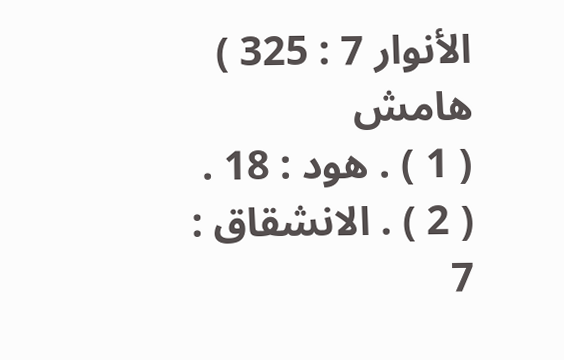الأنوار 7 : 325 )
هامش
( 1 ) . هود : 18 .
( 2 ) . الانشقاق : 7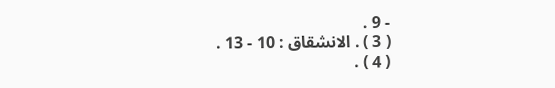- 9 .
( 3 ) . الانشقاق : 10 - 13 .
( 4 ) .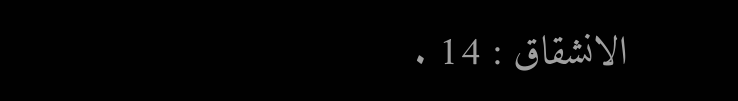الانشقاق : 14 .